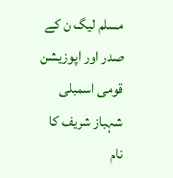مسلم لیگ ن کے صدر اور اپوزیشن قومی اسمبلی شہباز شریف کا نام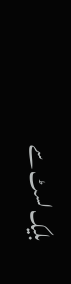بلیک لسٹ سے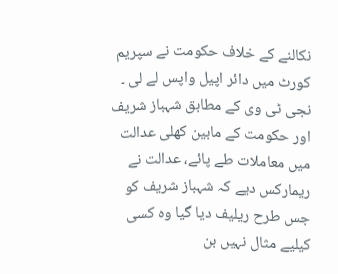نکالنے کے خلاف حکومت نے سپریم کورٹ میں دائر اپیل واپس لے لی ۔
نجی ٹی وی کے مطابق شہباز شریف اور حکومت کے مابین کھلی عدالت میں معاملات طے پائے، عدالت نے ریمارکس دیے کہ شہباز شریف کو جس طرح ریلیف دیا گیا وہ کسی کیلیے مثال نہیں بن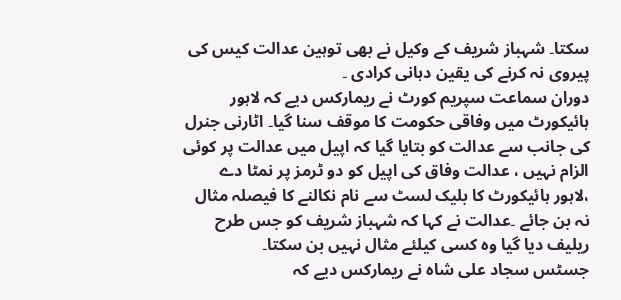سکتا۔ شہباز شریف کے وکیل نے بھی توہین عدالت کیس کی پیروی نہ کرنے کی یقین دہانی کرادی ۔
دوران سماعت سپریم کورٹ نے ریمارکس دیے کہ لاہور ہائیکورٹ میں وفاقی حکومت کا موقف سنا گیا۔ اٹارنی جنرل کی جانب سے عدالت کو بتایا گیا کہ اپیل میں عدالت پر کوئی الزام نہیں ، عدالت وفاق کی اپیل کو دو ٹرمز پر نمٹا دے ،لاہور ہائیکورٹ کا بلیک لسٹ سے نام نکالنے کا فیصلہ مثال نہ بن جائے ۔عدالت نے کہا کہ شہباز شریف کو جس طرح ریلیف دیا گیا وہ کسی کیلئے مثال نہیں بن سکتا۔
جسٹس سجاد علی شاہ نے ریمارکس دیے کہ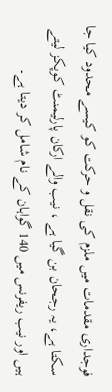فوجداری مقدمات میں ملزم کی نقل و حرکت کو کیسے محدود کیا جا سکتا ہے، یہ رجحان بن گیا ہے ، نیب والے ارکان پارلیمنٹ کوپکز لیتے ہیں اور نیب ریفرنس میں 140 گواہان کے نام شامل کر دیتا ہے۔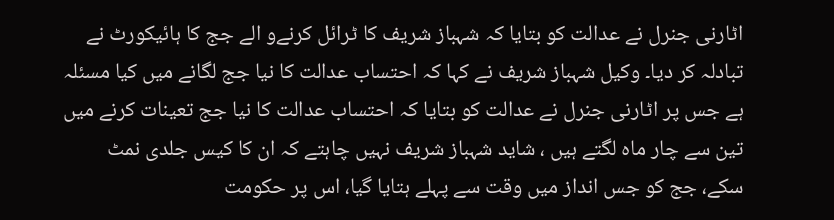اٹارنی جنرل نے عدالت کو بتایا کہ شہباز شریف کا ٹرائل کرنےو الے جج کا ہائیکورٹ نے تبادلہ کر دیا۔ وکیل شہباز شریف نے کہا کہ احتساب عدالت کا نیا جج لگانے میں کیا مسئلہ ہے جس پر اٹارنی جنرل نے عدالت کو بتایا کہ احتساب عدالت کا نیا جج تعینات کرنے میں تین سے چار ماہ لگتے ہیں ، شاید شہباز شریف نہیں چاہتے کہ ان کا کیس جلدی نمٹ سکے، جج کو جس انداز میں وقت سے پہلے ہتایا گیا، اس پر حکومت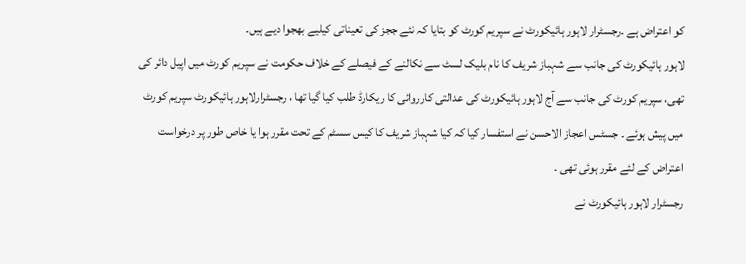کو اعتراض ہے ۔رجسٹرار لاہور ہائیکورٹ نے سپریم کورٹ کو بتایا کہ نئے ججز کی تعیناتی کیلیے بھجوا دیے ہیں۔
لاہور ہائیکورٹ کی جانب سے شہباز شریف کا نام بلیک لسٹ سے نکالنے کے فیصلے کے خلاف حکومت نے سپریم کورٹ میں اپیل دائر کی تھی، سپریم کورٹ کی جانب سے آج لاہور ہائیکورٹ کی عدالتی کارروائی کا ریکارڈ طلب کیا گیا تھا ، رجسٹرارلاہور ہائیکورٹ سپریم کورٹ میں پیش ہوئے ۔ جسٹس اعجاز الاحسن نے استفسار کیا کہ کیا شہباز شریف کا کیس سسٹم کے تحت مقرر ہوا یا خاص طور پر درخواست اعتراض کے لئے مقرر ہوئی تھی ۔
رجسٹرار لاہور ہائیکورٹ نے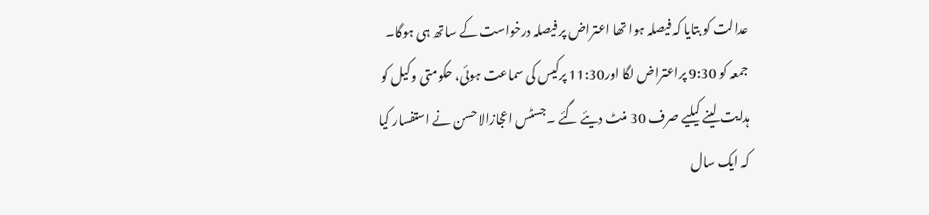عدالت کو بتایا کہ فیصلہ ہوا تھا اعتراض پر فیصلہ درخواست کے ساتھ ہی ہوگا۔ جمعہ کو 9:30 پراعتراض لگا اور11:30 پرکیس کی سماعت ہوئی، حکومتی وکیل کو ہدایت لینے کیلیے صرف 30 منٹ دیئے گئے ۔جسٹس اعجازالاحسن نے استفسار کیا کہ ایک سال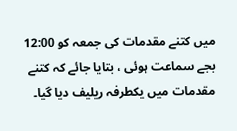میں کتنے مقدمات کی جمعہ کو 12:00 بجے سماعت ہوئی ، بتایا جائے کہ کتنے مقدمات میں یکطرفہ ریلیف دیا گیا۔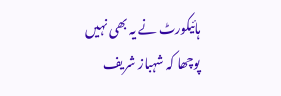ہائیکورٹ نے یہ بھی نہیں پوچھا کہ شہباز شریف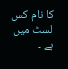کا نام کس لسٹ میں ہے ۔